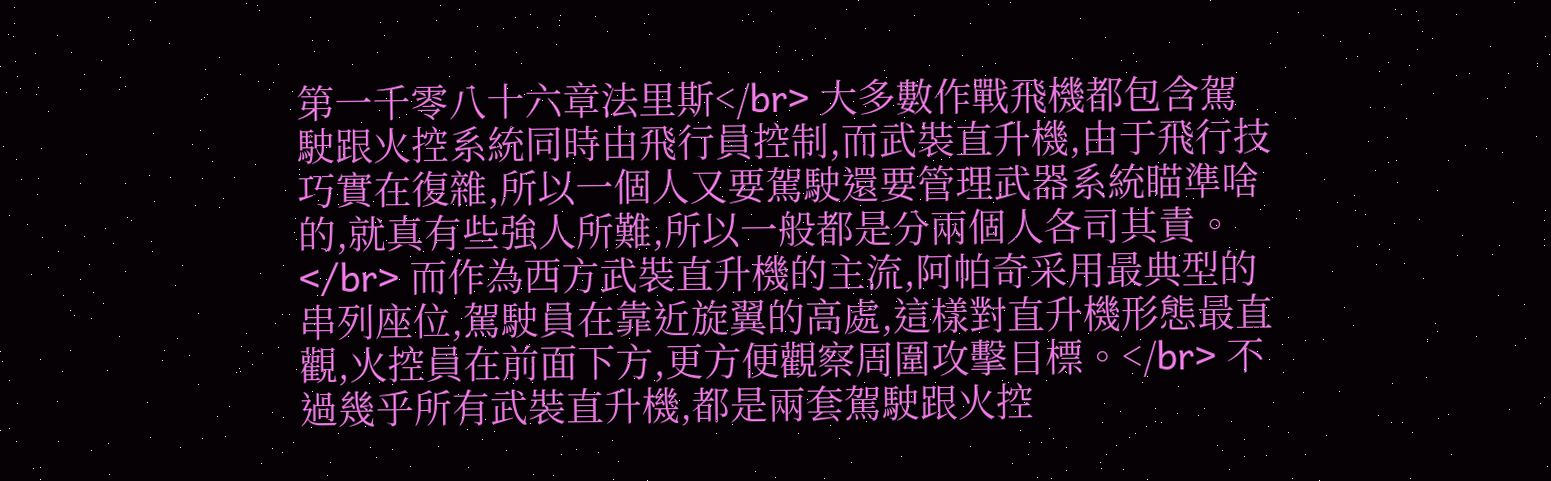第一千零八十六章法里斯</br> 大多數作戰飛機都包含駕駛跟火控系統同時由飛行員控制,而武裝直升機,由于飛行技巧實在復雜,所以一個人又要駕駛還要管理武器系統瞄準啥的,就真有些強人所難,所以一般都是分兩個人各司其責。</br> 而作為西方武裝直升機的主流,阿帕奇采用最典型的串列座位,駕駛員在靠近旋翼的高處,這樣對直升機形態最直觀,火控員在前面下方,更方便觀察周圍攻擊目標。</br> 不過幾乎所有武裝直升機,都是兩套駕駛跟火控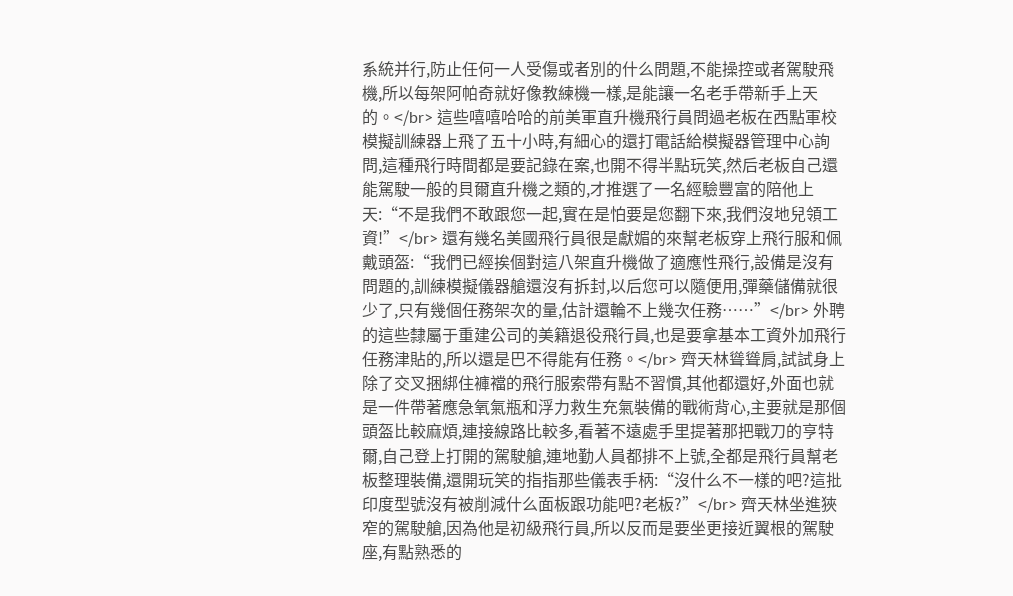系統并行,防止任何一人受傷或者別的什么問題,不能操控或者駕駛飛機,所以每架阿帕奇就好像教練機一樣,是能讓一名老手帶新手上天的。</br> 這些嘻嘻哈哈的前美軍直升機飛行員問過老板在西點軍校模擬訓練器上飛了五十小時,有細心的還打電話給模擬器管理中心詢問,這種飛行時間都是要記錄在案,也開不得半點玩笑,然后老板自己還能駕駛一般的貝爾直升機之類的,才推選了一名經驗豐富的陪他上天:“不是我們不敢跟您一起,實在是怕要是您翻下來,我們沒地兒領工資!”</br> 還有幾名美國飛行員很是獻媚的來幫老板穿上飛行服和佩戴頭盔:“我們已經挨個對這八架直升機做了適應性飛行,設備是沒有問題的,訓練模擬儀器艙還沒有拆封,以后您可以隨便用,彈藥儲備就很少了,只有幾個任務架次的量,估計還輪不上幾次任務……”</br> 外聘的這些隸屬于重建公司的美籍退役飛行員,也是要拿基本工資外加飛行任務津貼的,所以還是巴不得能有任務。</br> 齊天林聳聳肩,試試身上除了交叉捆綁住褲襠的飛行服索帶有點不習慣,其他都還好,外面也就是一件帶著應急氧氣瓶和浮力救生充氣裝備的戰術背心,主要就是那個頭盔比較麻煩,連接線路比較多,看著不遠處手里提著那把戰刀的亨特爾,自己登上打開的駕駛艙,連地勤人員都排不上號,全都是飛行員幫老板整理裝備,還開玩笑的指指那些儀表手柄:“沒什么不一樣的吧?這批印度型號沒有被削減什么面板跟功能吧?老板?”</br> 齊天林坐進狹窄的駕駛艙,因為他是初級飛行員,所以反而是要坐更接近翼根的駕駛座,有點熟悉的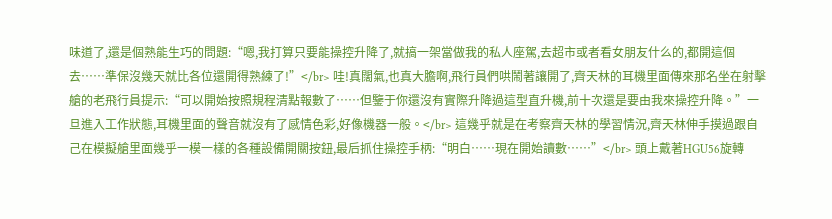味道了,還是個熟能生巧的問題:“嗯,我打算只要能操控升降了,就搞一架當做我的私人座駕,去超市或者看女朋友什么的,都開這個去……準保沒幾天就比各位還開得熟練了!”</br> 哇!真闊氣,也真大膽啊,飛行員們哄鬧著讓開了,齊天林的耳機里面傳來那名坐在射擊艙的老飛行員提示:“可以開始按照規程清點報數了……但鑒于你還沒有實際升降過這型直升機,前十次還是要由我來操控升降。”一旦進入工作狀態,耳機里面的聲音就沒有了感情色彩,好像機器一般。</br> 這幾乎就是在考察齊天林的學習情況,齊天林伸手摸過跟自己在模擬艙里面幾乎一模一樣的各種設備開關按鈕,最后抓住操控手柄:“明白……現在開始讀數……”</br> 頭上戴著HGU56旋轉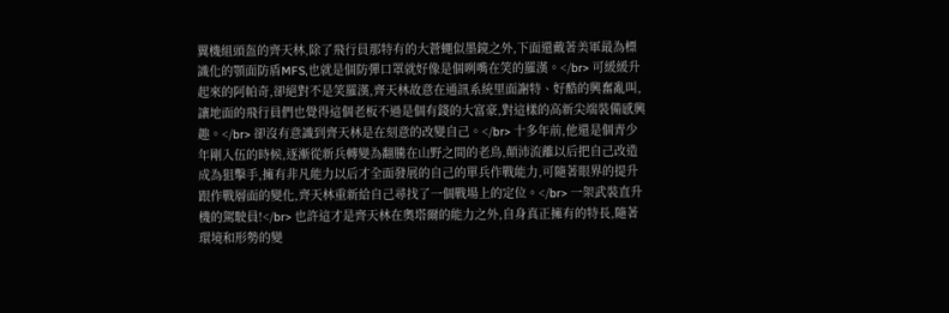翼機組頭盔的齊天林,除了飛行員那特有的大蒼蠅似墨鏡之外,下面還戴著美軍最為標識化的顎面防盾MFS,也就是個防彈口罩就好像是個咧嘴在笑的羅漢。</br> 可緩緩升起來的阿帕奇,卻絕對不是笑羅漢,齊天林故意在通訊系統里面謝特、好酷的興奮亂叫,讓地面的飛行員們也覺得這個老板不過是個有錢的大富豪,對這樣的高新尖端裝備感興趣。</br> 卻沒有意識到齊天林是在刻意的改變自己。</br> 十多年前,他還是個青少年剛入伍的時候,逐漸從新兵轉變為翻騰在山野之間的老鳥,顛沛流離以后把自己改造成為狙擊手,擁有非凡能力以后才全面發展的自己的單兵作戰能力,可隨著眼界的提升跟作戰層面的變化,齊天林重新給自己尋找了一個戰場上的定位。</br> 一架武裝直升機的駕駛員!</br> 也許這才是齊天林在奧塔爾的能力之外,自身真正擁有的特長,隨著環境和形勢的變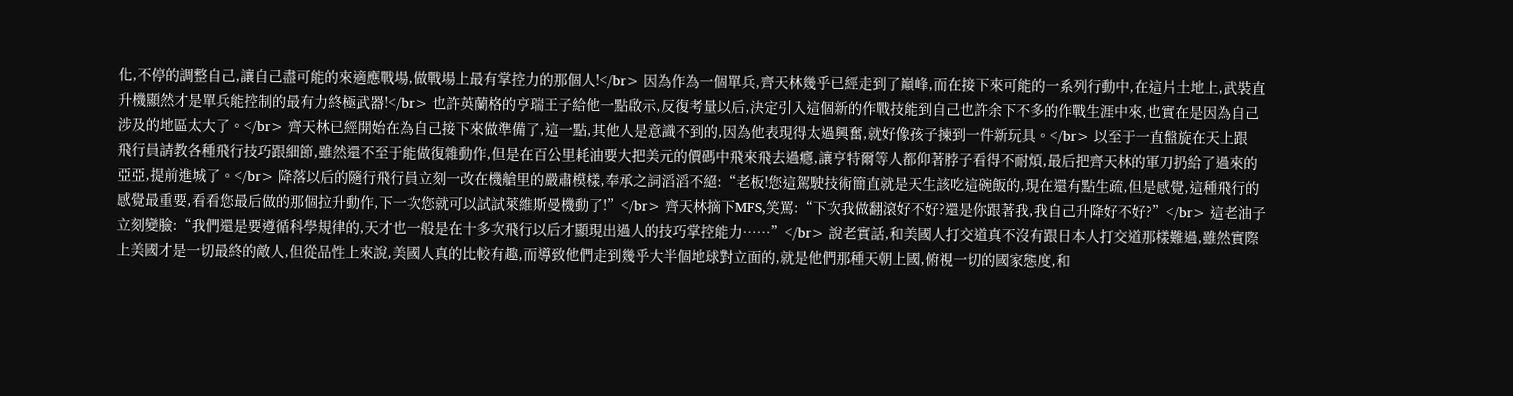化,不停的調整自己,讓自己盡可能的來適應戰場,做戰場上最有掌控力的那個人!</br> 因為作為一個單兵,齊天林幾乎已經走到了巔峰,而在接下來可能的一系列行動中,在這片土地上,武裝直升機顯然才是單兵能控制的最有力終極武器!</br> 也許英蘭格的亨瑞王子給他一點啟示,反復考量以后,決定引入這個新的作戰技能到自己也許余下不多的作戰生涯中來,也實在是因為自己涉及的地區太大了。</br> 齊天林已經開始在為自己接下來做準備了,這一點,其他人是意識不到的,因為他表現得太過興奮,就好像孩子揀到一件新玩具。</br> 以至于一直盤旋在天上跟飛行員請教各種飛行技巧跟細節,雖然還不至于能做復雜動作,但是在百公里耗油要大把美元的價碼中飛來飛去過癮,讓亨特爾等人都仰著脖子看得不耐煩,最后把齊天林的軍刀扔給了過來的亞亞,提前進城了。</br> 降落以后的隨行飛行員立刻一改在機艙里的嚴肅模樣,奉承之詞滔滔不絕:“老板!您這駕駛技術簡直就是天生該吃這碗飯的,現在還有點生疏,但是感覺,這種飛行的感覺最重要,看看您最后做的那個拉升動作,下一次您就可以試試萊維斯曼機動了!”</br> 齊天林摘下MFS,笑罵:“下次我做翻滾好不好?還是你跟著我,我自己升降好不好?”</br> 這老油子立刻變臉:“我們還是要遵循科學規律的,天才也一般是在十多次飛行以后才顯現出過人的技巧掌控能力……”</br> 說老實話,和美國人打交道真不沒有跟日本人打交道那樣難過,雖然實際上美國才是一切最終的敵人,但從品性上來說,美國人真的比較有趣,而導致他們走到幾乎大半個地球對立面的,就是他們那種天朝上國,俯視一切的國家態度,和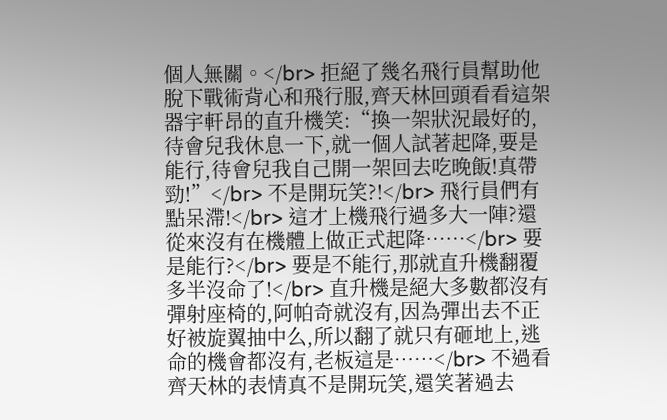個人無關。</br> 拒絕了幾名飛行員幫助他脫下戰術背心和飛行服,齊天林回頭看看這架器宇軒昂的直升機笑:“換一架狀況最好的,待會兒我休息一下,就一個人試著起降,要是能行,待會兒我自己開一架回去吃晚飯!真帶勁!”</br> 不是開玩笑?!</br> 飛行員們有點呆滯!</br> 這才上機飛行過多大一陣?還從來沒有在機體上做正式起降……</br> 要是能行?</br> 要是不能行,那就直升機翻覆多半沒命了!</br> 直升機是絕大多數都沒有彈射座椅的,阿帕奇就沒有,因為彈出去不正好被旋翼抽中么,所以翻了就只有砸地上,逃命的機會都沒有,老板這是……</br> 不過看齊天林的表情真不是開玩笑,還笑著過去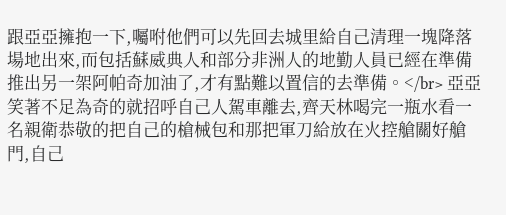跟亞亞擁抱一下,囑咐他們可以先回去城里給自己清理一塊降落場地出來,而包括蘇威典人和部分非洲人的地勤人員已經在準備推出另一架阿帕奇加油了,才有點難以置信的去準備。</br> 亞亞笑著不足為奇的就招呼自己人駕車離去,齊天林喝完一瓶水看一名親衛恭敬的把自己的槍械包和那把軍刀給放在火控艙關好艙門,自己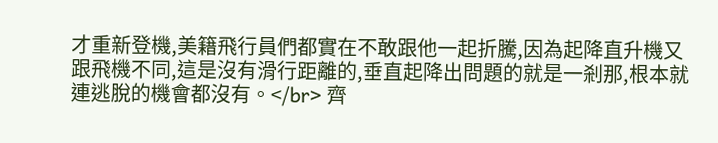才重新登機,美籍飛行員們都實在不敢跟他一起折騰,因為起降直升機又跟飛機不同,這是沒有滑行距離的,垂直起降出問題的就是一剎那,根本就連逃脫的機會都沒有。</br> 齊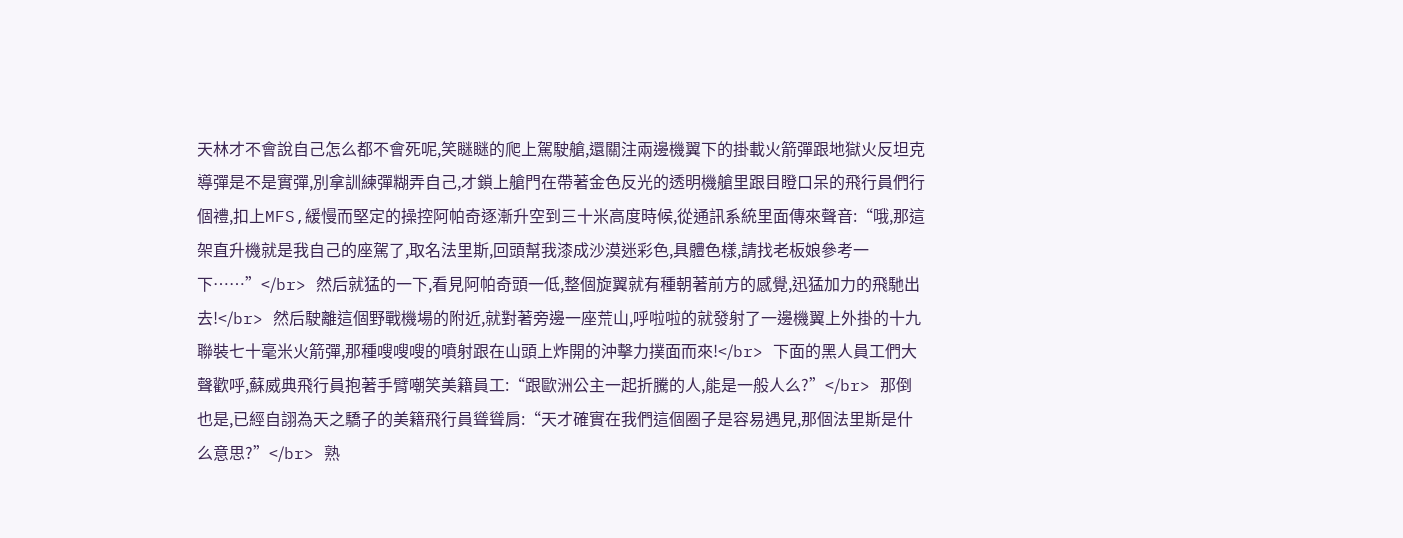天林才不會說自己怎么都不會死呢,笑瞇瞇的爬上駕駛艙,還關注兩邊機翼下的掛載火箭彈跟地獄火反坦克導彈是不是實彈,別拿訓練彈糊弄自己,才鎖上艙門在帶著金色反光的透明機艙里跟目瞪口呆的飛行員們行個禮,扣上MFS,緩慢而堅定的操控阿帕奇逐漸升空到三十米高度時候,從通訊系統里面傳來聲音:“哦,那這架直升機就是我自己的座駕了,取名法里斯,回頭幫我漆成沙漠迷彩色,具體色樣,請找老板娘參考一下……”</br> 然后就猛的一下,看見阿帕奇頭一低,整個旋翼就有種朝著前方的感覺,迅猛加力的飛馳出去!</br> 然后駛離這個野戰機場的附近,就對著旁邊一座荒山,呼啦啦的就發射了一邊機翼上外掛的十九聯裝七十毫米火箭彈,那種嗖嗖嗖的噴射跟在山頭上炸開的沖擊力撲面而來!</br> 下面的黑人員工們大聲歡呼,蘇威典飛行員抱著手臂嘲笑美籍員工:“跟歐洲公主一起折騰的人,能是一般人么?”</br> 那倒也是,已經自詡為天之驕子的美籍飛行員聳聳肩:“天才確實在我們這個圈子是容易遇見,那個法里斯是什么意思?”</br> 熟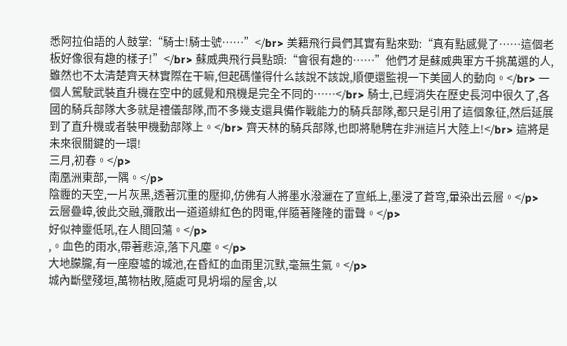悉阿拉伯語的人鼓掌:“騎士!騎士號……”</br> 美籍飛行員們其實有點來勁:“真有點感覺了……這個老板好像很有趣的樣子!”</br> 蘇威典飛行員點頭:“會很有趣的……”他們才是蘇威典軍方千挑萬選的人,雖然也不太清楚齊天林實際在干嘛,但起碼懂得什么該說不該說,順便還監視一下美國人的動向。</br> 一個人駕駛武裝直升機在空中的感覺和飛機是完全不同的……</br> 騎士,已經消失在歷史長河中很久了,各國的騎兵部隊大多就是禮儀部隊,而不多幾支還具備作戰能力的騎兵部隊,都只是引用了這個象征,然后延展到了直升機或者裝甲機動部隊上。</br> 齊天林的騎兵部隊,也即將馳騁在非洲這片大陸上!</br> 這將是未來很關鍵的一環!
三月,初春。</p>
南凰洲東部,一隅。</p>
陰霾的天空,一片灰黑,透著沉重的壓抑,仿佛有人將墨水潑灑在了宣紙上,墨浸了蒼穹,暈染出云層。</p>
云層疊嶂,彼此交融,彌散出一道道緋紅色的閃電,伴隨著隆隆的雷聲。</p>
好似神靈低吼,在人間回蕩。</p>
,。血色的雨水,帶著悲涼,落下凡塵。</p>
大地朦朧,有一座廢墟的城池,在昏紅的血雨里沉默,毫無生氣。</p>
城內斷壁殘垣,萬物枯敗,隨處可見坍塌的屋舍,以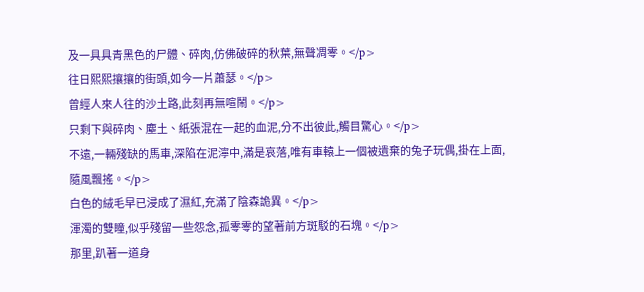及一具具青黑色的尸體、碎肉,仿佛破碎的秋葉,無聲凋零。</p>
往日熙熙攘攘的街頭,如今一片蕭瑟。</p>
曾經人來人往的沙土路,此刻再無喧鬧。</p>
只剩下與碎肉、塵土、紙張混在一起的血泥,分不出彼此,觸目驚心。</p>
不遠,一輛殘缺的馬車,深陷在泥濘中,滿是哀落,唯有車轅上一個被遺棄的兔子玩偶,掛在上面,隨風飄搖。</p>
白色的絨毛早已浸成了濕紅,充滿了陰森詭異。</p>
渾濁的雙瞳,似乎殘留一些怨念,孤零零的望著前方斑駁的石塊。</p>
那里,趴著一道身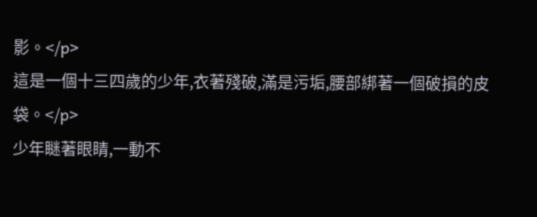影。</p>
這是一個十三四歲的少年,衣著殘破,滿是污垢,腰部綁著一個破損的皮袋。</p>
少年瞇著眼睛,一動不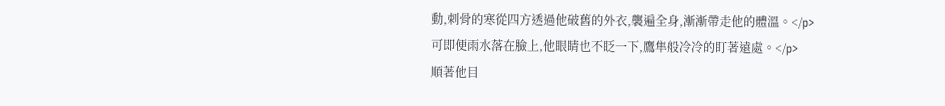動,刺骨的寒從四方透過他破舊的外衣,襲遍全身,漸漸帶走他的體溫。</p>
可即便雨水落在臉上,他眼睛也不眨一下,鷹隼般冷冷的盯著遠處。</p>
順著他目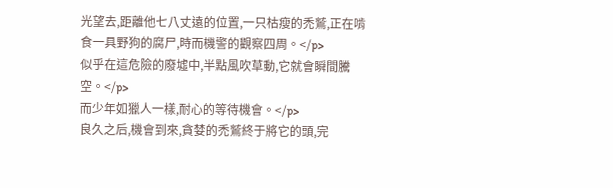光望去,距離他七八丈遠的位置,一只枯瘦的禿鷲,正在啃食一具野狗的腐尸,時而機警的觀察四周。</p>
似乎在這危險的廢墟中,半點風吹草動,它就會瞬間騰空。</p>
而少年如獵人一樣,耐心的等待機會。</p>
良久之后,機會到來,貪婪的禿鷲終于將它的頭,完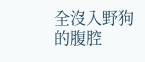全沒入野狗的腹腔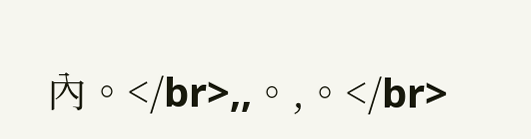內。</br>,,。,。</br>